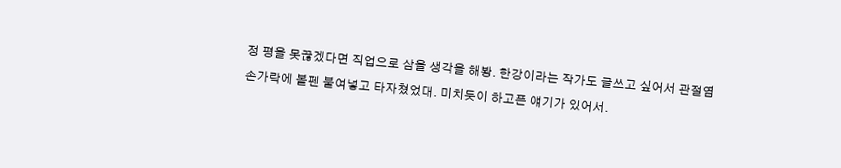정 평을 못끊겠다면 직업으로 삼을 생각을 해봥. 한강이라는 작가도 글쓰고 싶어서 관절염손가락에 볼펜 붙여넣고 타자쳤었대. 미치듯이 하고픈 얘기가 있어서.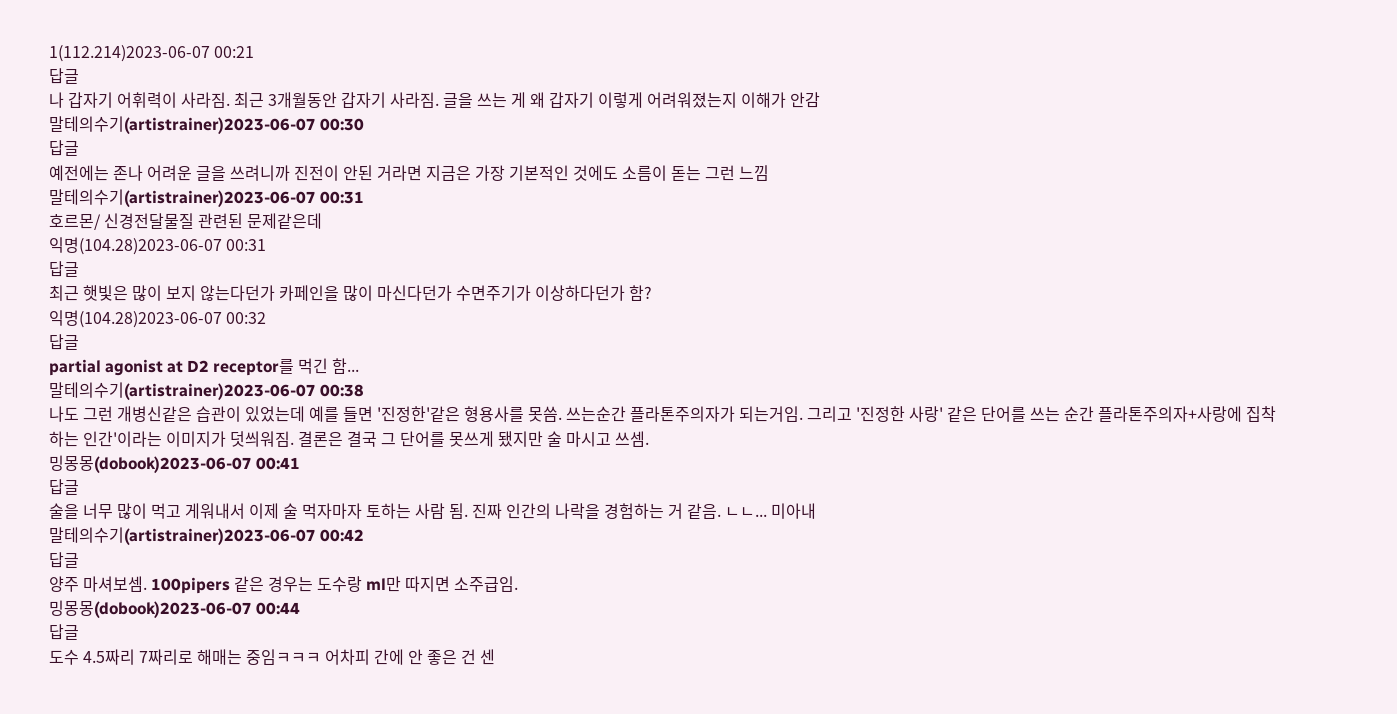1(112.214)2023-06-07 00:21
답글
나 갑자기 어휘력이 사라짐. 최근 3개월동안 갑자기 사라짐. 글을 쓰는 게 왜 갑자기 이렇게 어려워졌는지 이해가 안감
말테의수기(artistrainer)2023-06-07 00:30
답글
예전에는 존나 어려운 글을 쓰려니까 진전이 안된 거라면 지금은 가장 기본적인 것에도 소름이 돋는 그런 느낌
말테의수기(artistrainer)2023-06-07 00:31
호르몬/ 신경전달물질 관련된 문제같은데
익명(104.28)2023-06-07 00:31
답글
최근 햇빛은 많이 보지 않는다던가 카페인을 많이 마신다던가 수면주기가 이상하다던가 함?
익명(104.28)2023-06-07 00:32
답글
partial agonist at D2 receptor를 먹긴 함...
말테의수기(artistrainer)2023-06-07 00:38
나도 그런 개병신같은 습관이 있었는데 예를 들면 '진정한'같은 형용사를 못씀. 쓰는순간 플라톤주의자가 되는거임. 그리고 '진정한 사랑' 같은 단어를 쓰는 순간 플라톤주의자+사랑에 집착하는 인간'이라는 이미지가 덧씌워짐. 결론은 결국 그 단어를 못쓰게 됐지만 술 마시고 쓰셈.
밍몽몽(dobook)2023-06-07 00:41
답글
술을 너무 많이 먹고 게워내서 이제 술 먹자마자 토하는 사람 됨. 진짜 인간의 나락을 경험하는 거 같음. ㄴㄴ... 미아내
말테의수기(artistrainer)2023-06-07 00:42
답글
양주 마셔보셈. 100pipers 같은 경우는 도수랑 ml만 따지면 소주급임.
밍몽몽(dobook)2023-06-07 00:44
답글
도수 4.5짜리 7짜리로 해매는 중임ㅋㅋㅋ 어차피 간에 안 좋은 건 센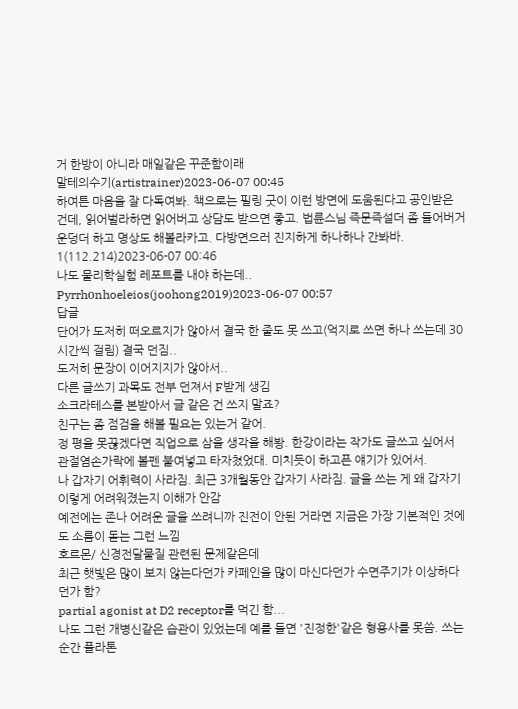거 한방이 아니라 매일같은 꾸준함이래
말테의수기(artistrainer)2023-06-07 00:45
하여튼 마음을 잘 다독여봐. 책으로는 필링 굿이 이런 방면에 도움된다고 공인받은 건데, 읽어벌라하면 읽어버고 상담도 받으면 좋고. 법륜스님 즉문즉설더 좀 들어버거 운덩더 하고 명상도 해볼라카고. 다방면으러 진지하게 하나하나 간봐바.
1(112.214)2023-06-07 00:46
나도 물리학실험 레포트를 내야 하는데..
Pyrrhоnhoeleios(joohong2019)2023-06-07 00:57
답글
단어가 도저히 떠오르지가 않아서 결국 한 줄도 못 쓰고(억지로 쓰면 하나 쓰는데 30시간씩 걸림) 결국 던짐..
도저히 문장이 이어지지가 않아서..
다른 글쓰기 과목도 전부 던져서 F받게 생김
소크라테스를 본받아서 글 같은 건 쓰지 말죠?
친구는 좀 점검을 해볼 필요는 있는거 같어.
정 평을 못끊겠다면 직업으로 삼을 생각을 해봥. 한강이라는 작가도 글쓰고 싶어서 관절염손가락에 볼펜 붙여넣고 타자쳤었대. 미치듯이 하고픈 얘기가 있어서.
나 갑자기 어휘력이 사라짐. 최근 3개월동안 갑자기 사라짐. 글을 쓰는 게 왜 갑자기 이렇게 어려워졌는지 이해가 안감
예전에는 존나 어려운 글을 쓰려니까 진전이 안된 거라면 지금은 가장 기본적인 것에도 소름이 돋는 그런 느낌
호르몬/ 신경전달물질 관련된 문제같은데
최근 햇빛은 많이 보지 않는다던가 카페인을 많이 마신다던가 수면주기가 이상하다던가 함?
partial agonist at D2 receptor를 먹긴 함...
나도 그런 개병신같은 습관이 있었는데 예를 들면 '진정한'같은 형용사를 못씀. 쓰는순간 플라톤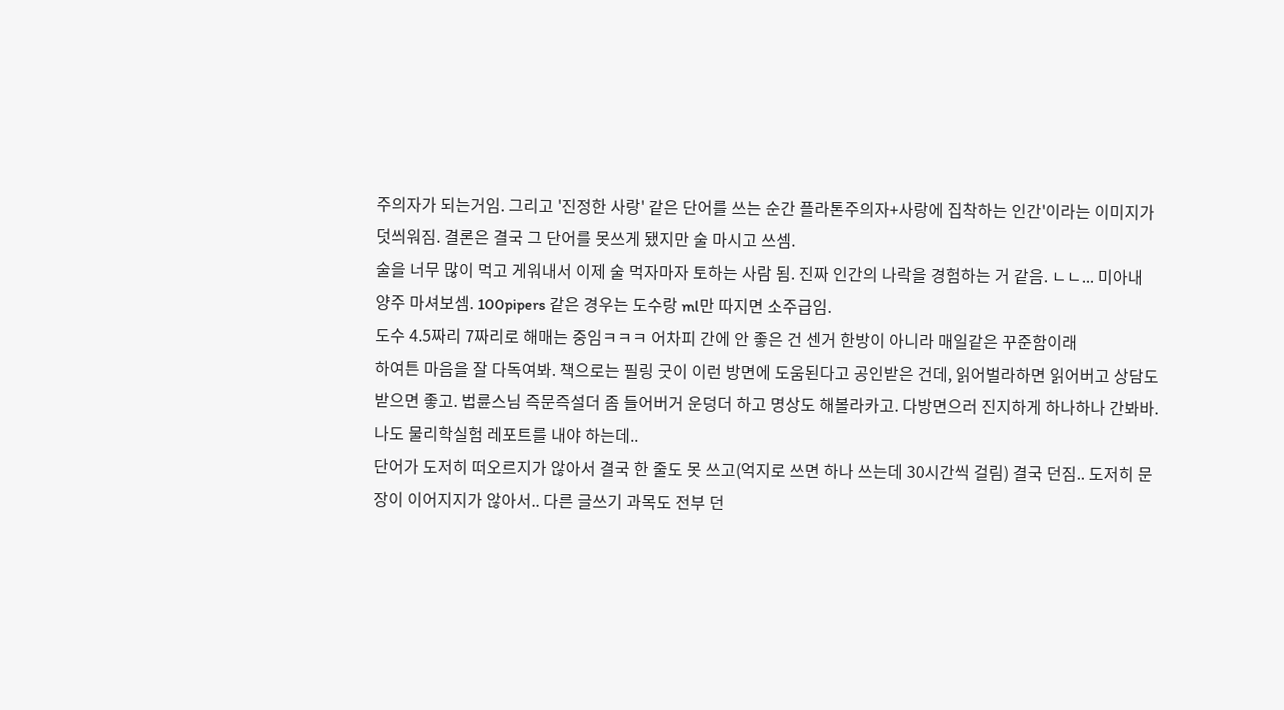주의자가 되는거임. 그리고 '진정한 사랑' 같은 단어를 쓰는 순간 플라톤주의자+사랑에 집착하는 인간'이라는 이미지가 덧씌워짐. 결론은 결국 그 단어를 못쓰게 됐지만 술 마시고 쓰셈.
술을 너무 많이 먹고 게워내서 이제 술 먹자마자 토하는 사람 됨. 진짜 인간의 나락을 경험하는 거 같음. ㄴㄴ... 미아내
양주 마셔보셈. 100pipers 같은 경우는 도수랑 ml만 따지면 소주급임.
도수 4.5짜리 7짜리로 해매는 중임ㅋㅋㅋ 어차피 간에 안 좋은 건 센거 한방이 아니라 매일같은 꾸준함이래
하여튼 마음을 잘 다독여봐. 책으로는 필링 굿이 이런 방면에 도움된다고 공인받은 건데, 읽어벌라하면 읽어버고 상담도 받으면 좋고. 법륜스님 즉문즉설더 좀 들어버거 운덩더 하고 명상도 해볼라카고. 다방면으러 진지하게 하나하나 간봐바.
나도 물리학실험 레포트를 내야 하는데..
단어가 도저히 떠오르지가 않아서 결국 한 줄도 못 쓰고(억지로 쓰면 하나 쓰는데 30시간씩 걸림) 결국 던짐.. 도저히 문장이 이어지지가 않아서.. 다른 글쓰기 과목도 전부 던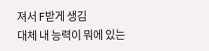져서 F받게 생김
대체 내 능력이 뭐에 있는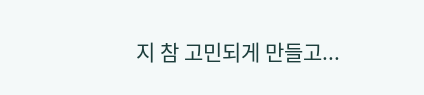지 참 고민되게 만들고...